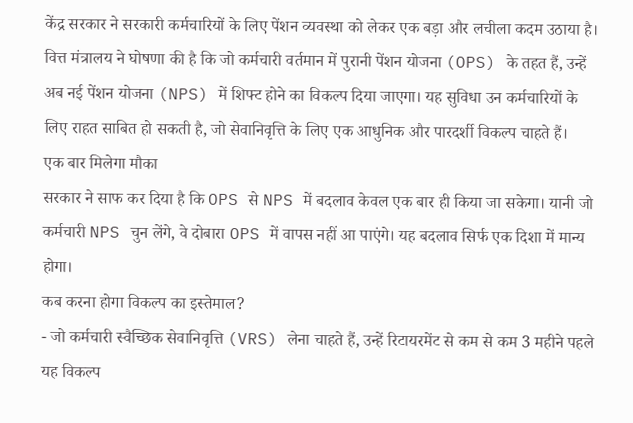केंद्र सरकार ने सरकारी कर्मचारियों के लिए पेंशन व्यवस्था को लेकर एक बड़ा और लचीला कदम उठाया है। वित्त मंत्रालय ने घोषणा की है कि जो कर्मचारी वर्तमान में पुरानी पेंशन योजना (OPS) के तहत हैं, उन्हें अब नई पेंशन योजना (NPS) में शिफ्ट होने का विकल्प दिया जाएगा। यह सुविधा उन कर्मचारियों के लिए राहत साबित हो सकती है, जो सेवानिवृत्ति के लिए एक आधुनिक और पारदर्शी विकल्प चाहते हैं।
एक बार मिलेगा मौका
सरकार ने साफ कर दिया है कि OPS से NPS में बदलाव केवल एक बार ही किया जा सकेगा। यानी जो कर्मचारी NPS चुन लेंगे, वे दोबारा OPS में वापस नहीं आ पाएंगे। यह बदलाव सिर्फ एक दिशा में मान्य होगा।
कब करना होगा विकल्प का इस्तेमाल?
- जो कर्मचारी स्वैच्छिक सेवानिवृत्ति (VRS) लेना चाहते हैं, उन्हें रिटायरमेंट से कम से कम 3 महीने पहले यह विकल्प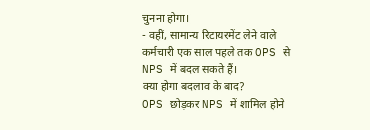चुनना होगा।
- वहीं, सामान्य रिटायरमेंट लेने वाले कर्मचारी एक साल पहले तक OPS से NPS में बदल सकते हैं।
क्या होगा बदलाव के बाद?
OPS छोड़कर NPS में शामिल होने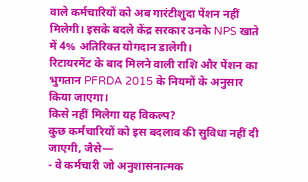वाले कर्मचारियों को अब गारंटीशुदा पेंशन नहीं मिलेगी। इसके बदले केंद्र सरकार उनके NPS खाते में 4% अतिरिक्त योगदान डालेगी।
रिटायरमेंट के बाद मिलने वाली राशि और पेंशन का भुगतान PFRDA 2015 के नियमों के अनुसार किया जाएगा।
किसे नहीं मिलेगा यह विकल्प?
कुछ कर्मचारियों को इस बदलाव की सुविधा नहीं दी जाएगी, जैसे—
- वे कर्मचारी जो अनुशासनात्मक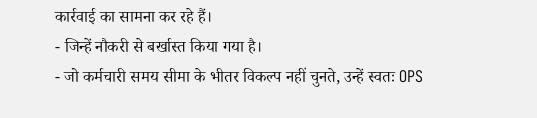कार्रवाई का सामना कर रहे हैं।
- जिन्हें नौकरी से बर्खास्त किया गया है।
- जो कर्मचारी समय सीमा के भीतर विकल्प नहीं चुनते, उन्हें स्वतः OPS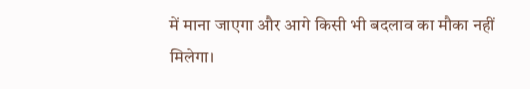में माना जाएगा और आगे किसी भी बदलाव का मौका नहीं मिलेगा।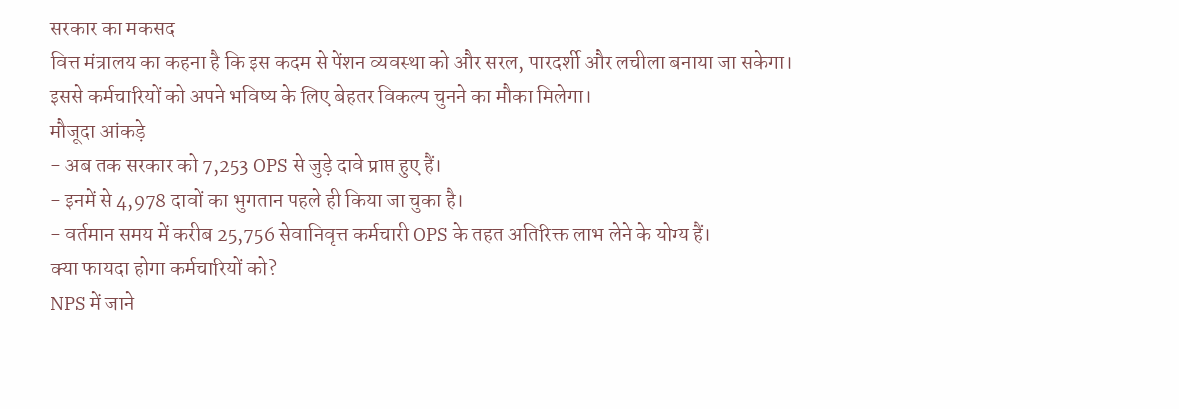सरकार का मकसद
वित्त मंत्रालय का कहना है कि इस कदम से पेंशन व्यवस्था को और सरल, पारदर्शी और लचीला बनाया जा सकेगा। इससे कर्मचारियों को अपने भविष्य के लिए बेहतर विकल्प चुनने का मौका मिलेगा।
मौजूदा आंकड़े
- अब तक सरकार को 7,253 OPS से जुड़े दावे प्राप्त हुए हैं।
- इनमें से 4,978 दावों का भुगतान पहले ही किया जा चुका है।
- वर्तमान समय में करीब 25,756 सेवानिवृत्त कर्मचारी OPS के तहत अतिरिक्त लाभ लेने के योग्य हैं।
क्या फायदा होगा कर्मचारियों को?
NPS में जाने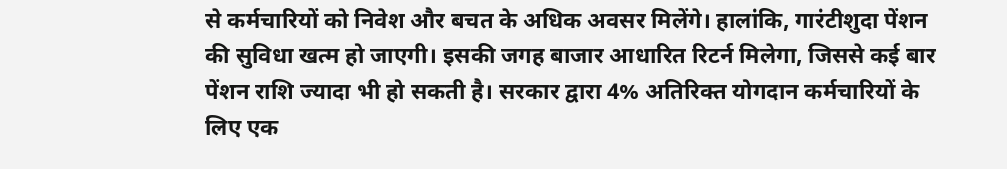से कर्मचारियों को निवेश और बचत के अधिक अवसर मिलेंगे। हालांकि, गारंटीशुदा पेंशन की सुविधा खत्म हो जाएगी। इसकी जगह बाजार आधारित रिटर्न मिलेगा, जिससे कई बार पेंशन राशि ज्यादा भी हो सकती है। सरकार द्वारा 4% अतिरिक्त योगदान कर्मचारियों के लिए एक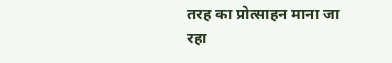तरह का प्रोत्साहन माना जा रहा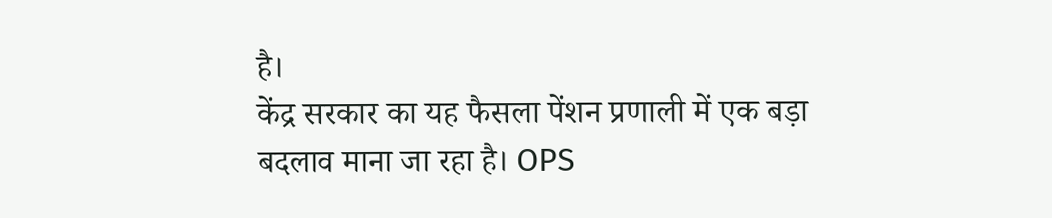है।
केंद्र सरकार का यह फैसला पेंशन प्रणाली में एक बड़ा बदलाव माना जा रहा है। OPS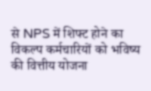से NPS में शिफ्ट होने का विकल्प कर्मचारियों को भविष्य की वित्तीय योजना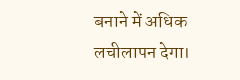बनाने में अधिक लचीलापन देगा।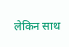लेकिन साथ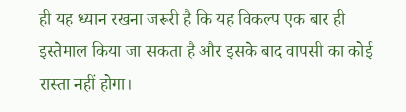ही यह ध्यान रखना जरूरी है कि यह विकल्प एक बार ही इस्तेमाल किया जा सकता है और इसके बाद वापसी का कोई रास्ता नहीं होगा।